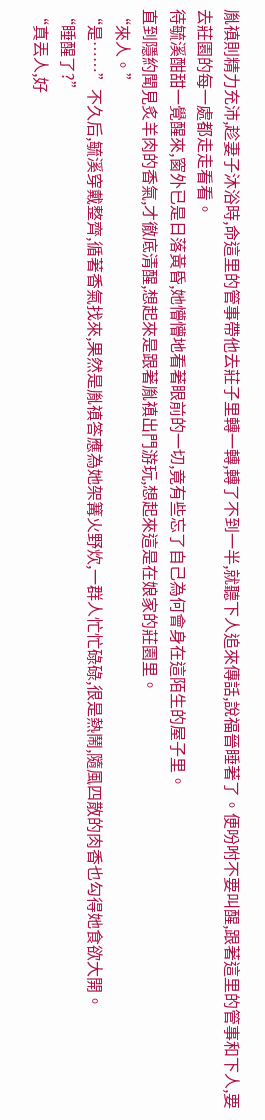胤禛則精力充沛,趁妻子沐浴時,命這里的管事帶他去莊子里轉一轉,轉了不到一半,就聽下人追來傳話,說福晉睡著了。便吩咐不要叫醒,跟著這里的管事和下人,要去莊園的每一處都走走看看。
待毓溪酣甜一覺醒來,窗外已是日落黃昏,她懵懵地看著眼前的一切,竟有些忘了自己為何會身在這陌生的屋子里。
直到隱約聞見炙羊肉的香氣,才徹底清醒,想起來是跟著胤禛出門游玩,想起來這是在娘家的莊園里。
“來人。”
“是……”不久后,毓溪穿戴整齊,循著香氣找來,果然是胤禛答應為她架篝火野炊,一群人忙忙碌碌,很是熱鬧,隨風四散的肉香也勾得她食欲大開。
“睡醒了?”
“真丟人,好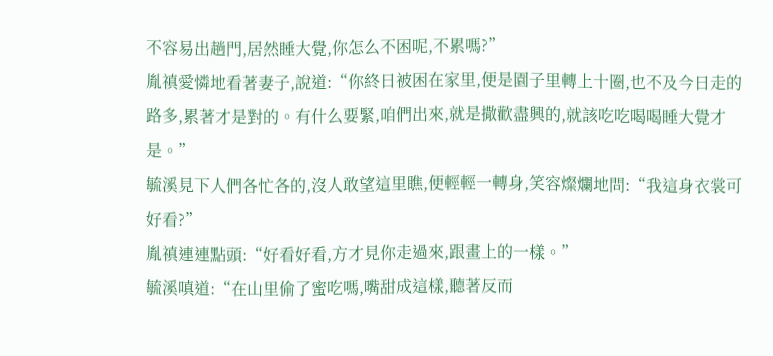不容易出趟門,居然睡大覺,你怎么不困呢,不累嗎?”
胤禛愛憐地看著妻子,說道:“你終日被困在家里,便是園子里轉上十圈,也不及今日走的路多,累著才是對的。有什么要緊,咱們出來,就是撒歡盡興的,就該吃吃喝喝睡大覺才是。”
毓溪見下人們各忙各的,沒人敢望這里瞧,便輕輕一轉身,笑容燦爛地問:“我這身衣裳可好看?”
胤禛連連點頭:“好看好看,方才見你走過來,跟畫上的一樣。”
毓溪嗔道:“在山里偷了蜜吃嗎,嘴甜成這樣,聽著反而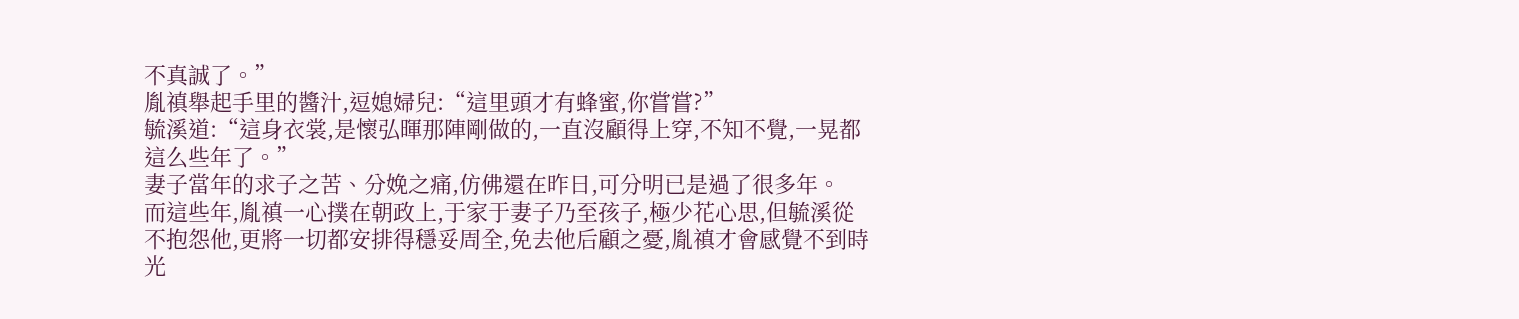不真誠了。”
胤禛舉起手里的醬汁,逗媳婦兒:“這里頭才有蜂蜜,你嘗嘗?”
毓溪道:“這身衣裳,是懷弘暉那陣剛做的,一直沒顧得上穿,不知不覺,一晃都這么些年了。”
妻子當年的求子之苦、分娩之痛,仿佛還在昨日,可分明已是過了很多年。
而這些年,胤禛一心撲在朝政上,于家于妻子乃至孩子,極少花心思,但毓溪從不抱怨他,更將一切都安排得穩妥周全,免去他后顧之憂,胤禛才會感覺不到時光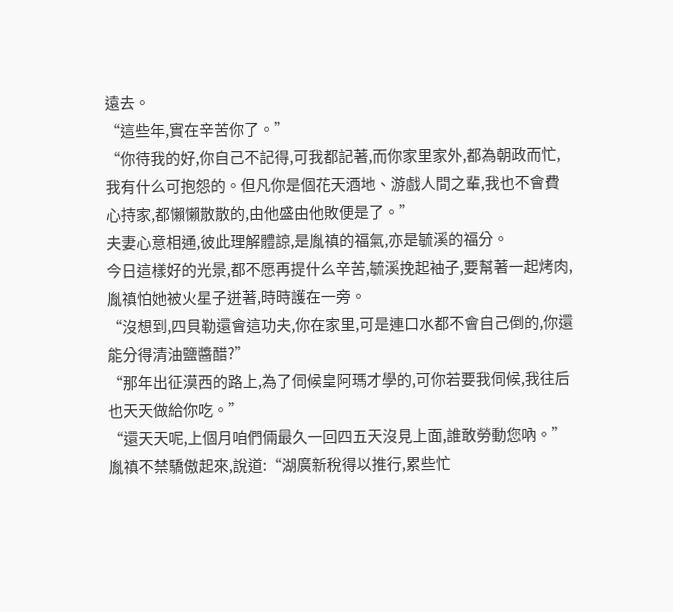遠去。
“這些年,實在辛苦你了。”
“你待我的好,你自己不記得,可我都記著,而你家里家外,都為朝政而忙,我有什么可抱怨的。但凡你是個花天酒地、游戲人間之輩,我也不會費心持家,都懶懶散散的,由他盛由他敗便是了。”
夫妻心意相通,彼此理解體諒,是胤禛的福氣,亦是毓溪的福分。
今日這樣好的光景,都不愿再提什么辛苦,毓溪挽起袖子,要幫著一起烤肉,胤禛怕她被火星子迸著,時時護在一旁。
“沒想到,四貝勒還會這功夫,你在家里,可是連口水都不會自己倒的,你還能分得清油鹽醬醋?”
“那年出征漠西的路上,為了伺候皇阿瑪才學的,可你若要我伺候,我往后也天天做給你吃。”
“還天天呢,上個月咱們倆最久一回四五天沒見上面,誰敢勞動您吶。”
胤禛不禁驕傲起來,說道:“湖廣新稅得以推行,累些忙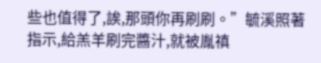些也值得了,誒,那頭你再刷刷。”毓溪照著指示,給羔羊刷完醬汁,就被胤禛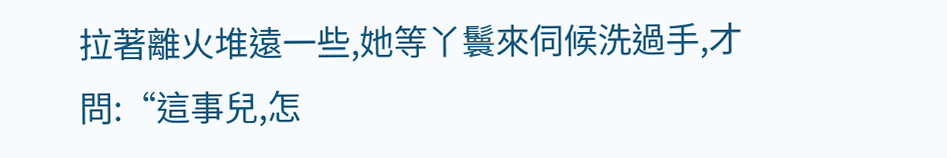拉著離火堆遠一些,她等丫鬟來伺候洗過手,才問:“這事兒,怎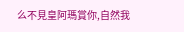么不見皇阿瑪賞你,自然我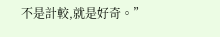不是計較,就是好奇。”